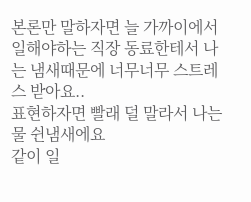본론만 말하자면 늘 가까이에서 일해야하는 직장 동료한테서 나는 냄새때문에 너무너무 스트레스 받아요..
표현하자면 빨래 덜 말라서 나는 물 쉰냄새에요
같이 일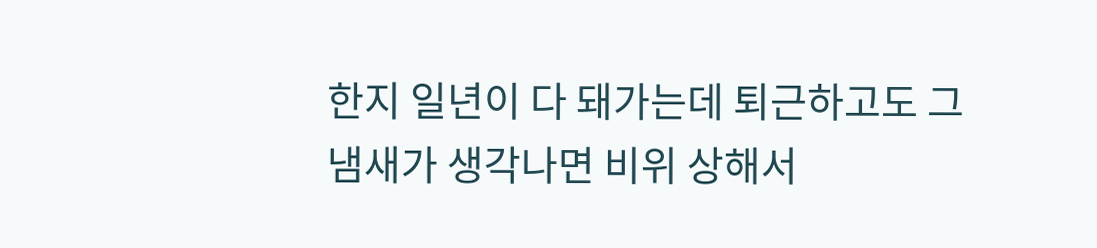한지 일년이 다 돼가는데 퇴근하고도 그 냄새가 생각나면 비위 상해서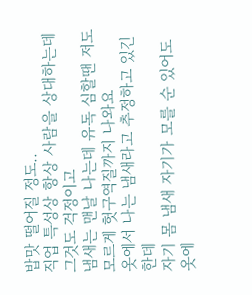밥맛 떨어질 정도..
직업 특성상 항상 사람을 상대하는데 그것도 걱정이고
냄새는 맨날 나는데 유독 심할땐 저도 모르게 헛구역질까지 나와요
옷에서 나는 냄새라고 추정하고 있긴한데
자기 몸 냄새 자기가 모를 순 있어도 옷에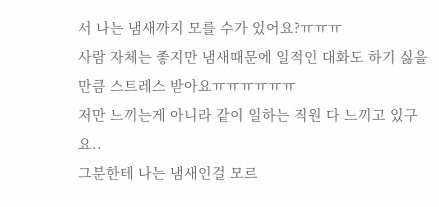서 나는 냄새까지 모를 수가 있어요?ㅠㅠㅠ
사람 자체는 좋지만 냄새때문에 일적인 대화도 하기 싫을만큼 스트레스 받아요ㅠㅠㅠㅠㅠㅠ
저만 느끼는게 아니라 같이 일하는 직원 다 느끼고 있구요..
그분한테 나는 냄새인걸 모르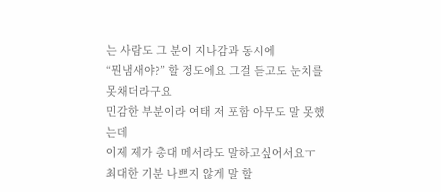는 사람도 그 분이 지나감과 동시에
“뭔냄새야?” 할 정도에요 그걸 듣고도 눈치를 못채더라구요
민감한 부분이라 여태 저 포함 아무도 말 못했는데
이제 제가 총대 메서라도 말하고싶어서요ㅜ
최대한 기분 나쁘지 않게 말 할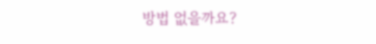방법 없을까요?